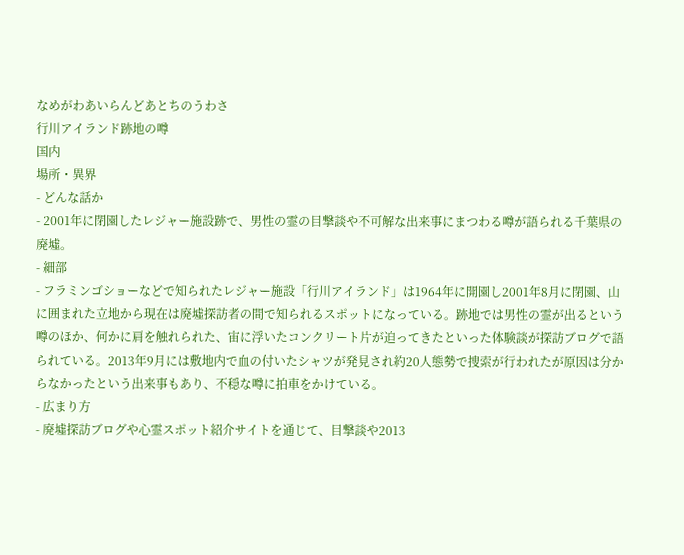なめがわあいらんどあとちのうわさ
行川アイランド跡地の噂
国内
場所・異界
- どんな話か
- 2001年に閉園したレジャー施設跡で、男性の霊の目撃談や不可解な出来事にまつわる噂が語られる千葉県の廃墟。
- 細部
- フラミンゴショーなどで知られたレジャー施設「行川アイランド」は1964年に開園し2001年8月に閉園、山に囲まれた立地から現在は廃墟探訪者の間で知られるスポットになっている。跡地では男性の霊が出るという噂のほか、何かに肩を触れられた、宙に浮いたコンクリート片が迫ってきたといった体験談が探訪ブログで語られている。2013年9月には敷地内で血の付いたシャツが発見され約20人態勢で捜索が行われたが原因は分からなかったという出来事もあり、不穏な噂に拍車をかけている。
- 広まり方
- 廃墟探訪ブログや心霊スポット紹介サイトを通じて、目撃談や2013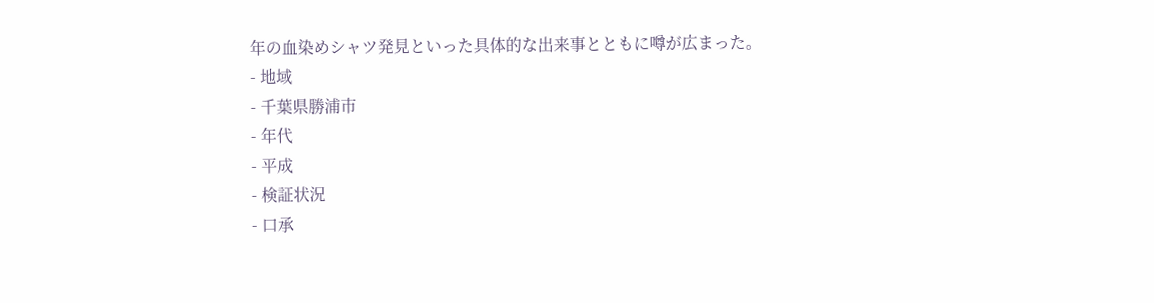年の血染めシャツ発見といった具体的な出来事とともに噂が広まった。
- 地域
- 千葉県勝浦市
- 年代
- 平成
- 検証状況
- 口承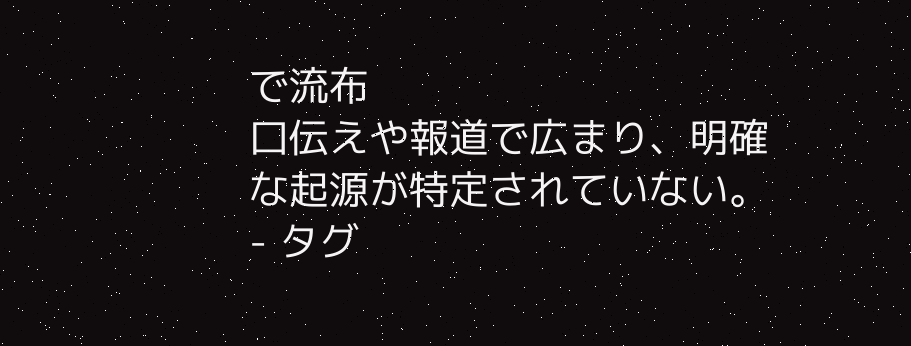で流布
口伝えや報道で広まり、明確な起源が特定されていない。 - タグ